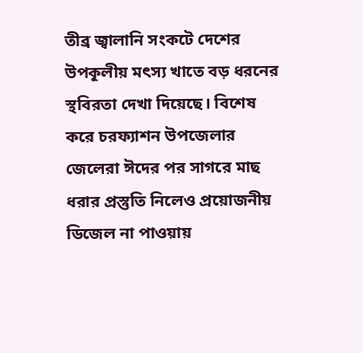তীব্র জ্বালানি সংকটে দেশের উপকূলীয় মৎস্য খাতে বড় ধরনের স্থবিরতা দেখা দিয়েছে। বিশেষ করে চরফ্যাশন উপজেলার জেলেরা ঈদের পর সাগরে মাছ ধরার প্রস্তুতি নিলেও প্রয়োজনীয় ডিজেল না পাওয়ায়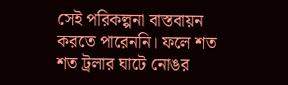সেই পরিকল্পনা বাস্তবায়ন করতে পারেননি। ফলে শত শত ট্রলার ঘাটে নোঙর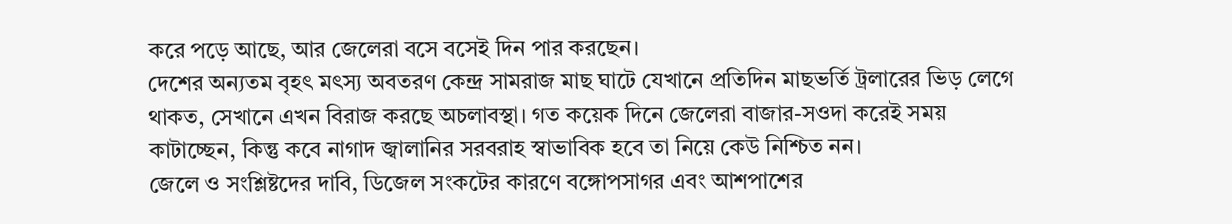করে পড়ে আছে, আর জেলেরা বসে বসেই দিন পার করছেন।
দেশের অন্যতম বৃহৎ মৎস্য অবতরণ কেন্দ্র সামরাজ মাছ ঘাটে যেখানে প্রতিদিন মাছভর্তি ট্রলারের ভিড় লেগে থাকত, সেখানে এখন বিরাজ করছে অচলাবস্থা। গত কয়েক দিনে জেলেরা বাজার-সওদা করেই সময় কাটাচ্ছেন, কিন্তু কবে নাগাদ জ্বালানির সরবরাহ স্বাভাবিক হবে তা নিয়ে কেউ নিশ্চিত নন।
জেলে ও সংশ্লিষ্টদের দাবি, ডিজেল সংকটের কারণে বঙ্গোপসাগর এবং আশপাশের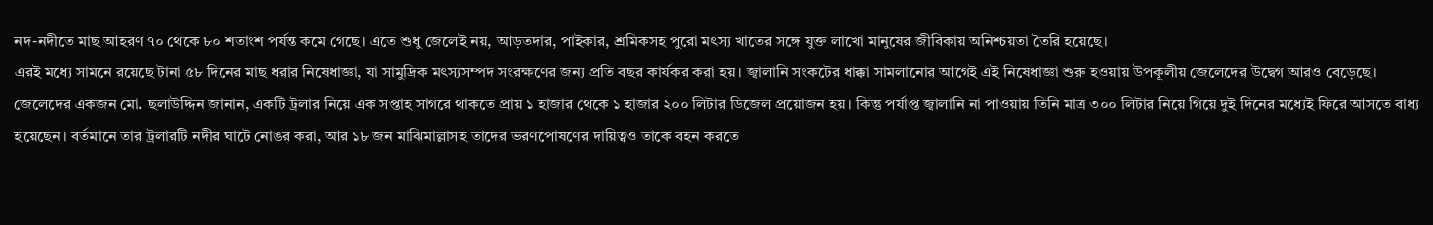নদ-নদীতে মাছ আহরণ ৭০ থেকে ৮০ শতাংশ পর্যন্ত কমে গেছে। এতে শুধু জেলেই নয়, আড়তদার, পাইকার, শ্রমিকসহ পুরো মৎস্য খাতের সঙ্গে যুক্ত লাখো মানুষের জীবিকায় অনিশ্চয়তা তৈরি হয়েছে।
এরই মধ্যে সামনে রয়েছে টানা ৫৮ দিনের মাছ ধরার নিষেধাজ্ঞা, যা সামুদ্রিক মৎস্যসম্পদ সংরক্ষণের জন্য প্রতি বছর কার্যকর করা হয়। জ্বালানি সংকটের ধাক্কা সামলানোর আগেই এই নিষেধাজ্ঞা শুরু হওয়ায় উপকূলীয় জেলেদের উদ্বেগ আরও বেড়েছে।
জেলেদের একজন মো. ছলাউদ্দিন জানান, একটি ট্রলার নিয়ে এক সপ্তাহ সাগরে থাকতে প্রায় ১ হাজার থেকে ১ হাজার ২০০ লিটার ডিজেল প্রয়োজন হয়। কিন্তু পর্যাপ্ত জ্বালানি না পাওয়ায় তিনি মাত্র ৩০০ লিটার নিয়ে গিয়ে দুই দিনের মধ্যেই ফিরে আসতে বাধ্য হয়েছেন। বর্তমানে তার ট্রলারটি নদীর ঘাটে নোঙর করা, আর ১৮ জন মাঝিমাল্লাসহ তাদের ভরণপোষণের দায়িত্বও তাকে বহন করতে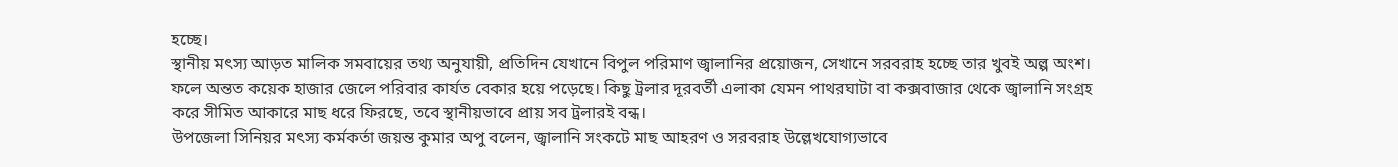হচ্ছে।
স্থানীয় মৎস্য আড়ত মালিক সমবায়ের তথ্য অনুযায়ী, প্রতিদিন যেখানে বিপুল পরিমাণ জ্বালানির প্রয়োজন, সেখানে সরবরাহ হচ্ছে তার খুবই অল্প অংশ। ফলে অন্তত কয়েক হাজার জেলে পরিবার কার্যত বেকার হয়ে পড়েছে। কিছু ট্রলার দূরবর্তী এলাকা যেমন পাথরঘাটা বা কক্সবাজার থেকে জ্বালানি সংগ্রহ করে সীমিত আকারে মাছ ধরে ফিরছে, তবে স্থানীয়ভাবে প্রায় সব ট্রলারই বন্ধ।
উপজেলা সিনিয়র মৎস্য কর্মকর্তা জয়ন্ত কুমার অপু বলেন, জ্বালানি সংকটে মাছ আহরণ ও সরবরাহ উল্লেখযোগ্যভাবে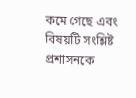কমে গেছে এবং বিষয়টি সংশ্লিষ্ট প্রশাসনকে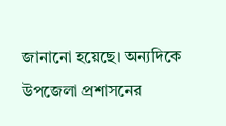জানানো হয়েছে। অন্যদিকে উপজেলা প্রশাসনের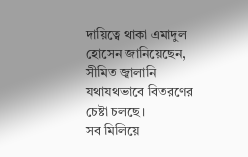দায়িত্বে থাকা এমাদুল হোসেন জানিয়েছেন, সীমিত জ্বালানি যথাযথভাবে বিতরণের চেষ্টা চলছে।
সব মিলিয়ে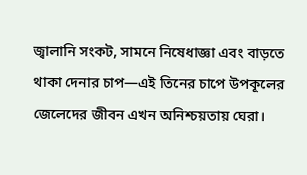জ্বালানি সংকট, সামনে নিষেধাজ্ঞা এবং বাড়তে থাকা দেনার চাপ—এই তিনের চাপে উপকূলের জেলেদের জীবন এখন অনিশ্চয়তায় ঘেরা।